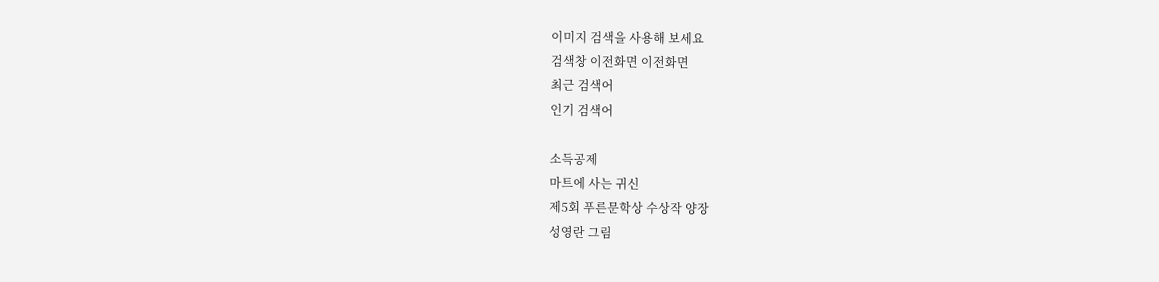이미지 검색을 사용해 보세요
검색창 이전화면 이전화면
최근 검색어
인기 검색어

소득공제
마트에 사는 귀신
제5회 푸른문학상 수상작 양장
성영란 그림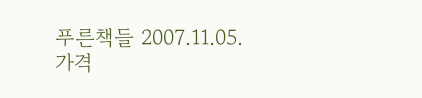푸른책들 2007.11.05.
가격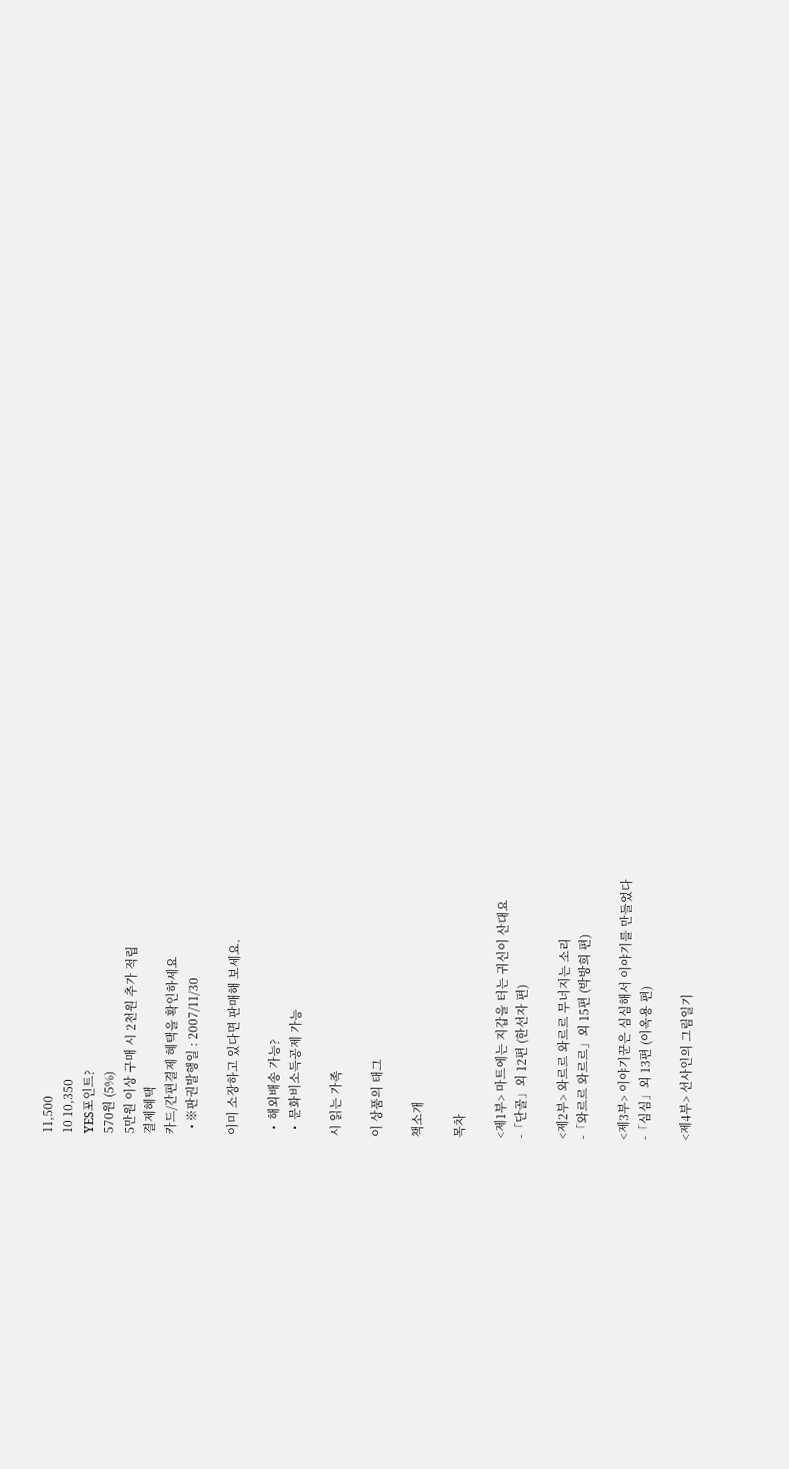11,500
10 10,350
YES포인트?
570원 (5%)
5만원 이상 구매 시 2천원 추가 적립
결제혜택
카드/간편결제 혜택을 확인하세요
  • ※판권발행일 : 2007/11/30

이미 소장하고 있다면 판매해 보세요.

  •  해외배송 가능?
  •  문화비소득공제 가능

시 읽는 가족

이 상품의 태그

책소개

목차

<제1부> 마트에는 지갑을 터는 귀신이 산대요
-「단골」외 12편 (한선자 편)

<제2부> 와르르 와르르 무너지는 소리
-「와르르 와르르」외 15편 (박방희 편)

<제3부> 이야기꾼은 심심해서 이야기를 만들었다
-「심심」외 13편 (이옥용 편)

<제4부> 선사인의 그림일기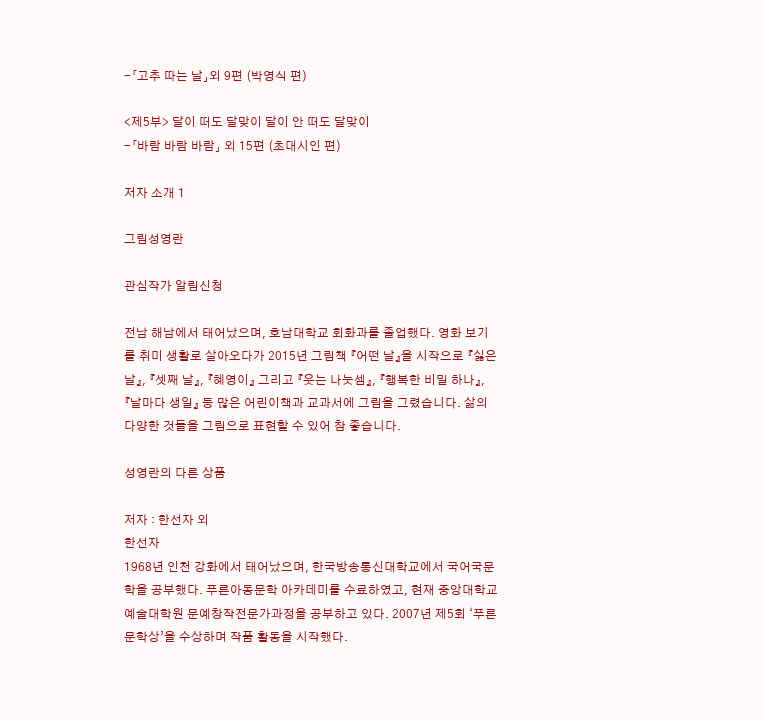-「고추 따는 날」외 9편 (박영식 편)

<제5부> 달이 떠도 달맞이 달이 안 떠도 달맞이
-「바람 바람 바람」 외 15편 (초대시인 편)

저자 소개 1

그림성영란

관심작가 알림신청

전남 해남에서 태어났으며, 호남대학교 회화과를 졸업했다. 영화 보기를 취미 생활로 살아오다가 2015년 그림책 『어떤 날』을 시작으로 『싫은 날』, 『셋째 날』, 『혜영이』 그리고 『웃는 나눗셈』, 『행복한 비밀 하나』, 『날마다 생일』 등 많은 어린이책과 교과서에 그림을 그렸습니다. 삶의 다양한 것들을 그림으로 표현할 수 있어 참 좋습니다.

성영란의 다른 상품

저자 : 한선자 외
한선자
1968년 인천 강화에서 태어났으며, 한국방송통신대학교에서 국어국문학을 공부했다. 푸른아동문학 아카데미를 수료하였고, 현재 중앙대학교 예술대학원 문예창작전문가과정을 공부하고 있다. 2007년 제5회 ‘푸른문학상’을 수상하며 작품 활동을 시작했다.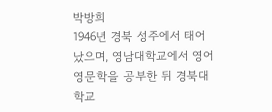박방희
1946년 경북 성주에서 태어났으며, 영남대학교에서 영어영문학을 공부한 뒤 경북대학교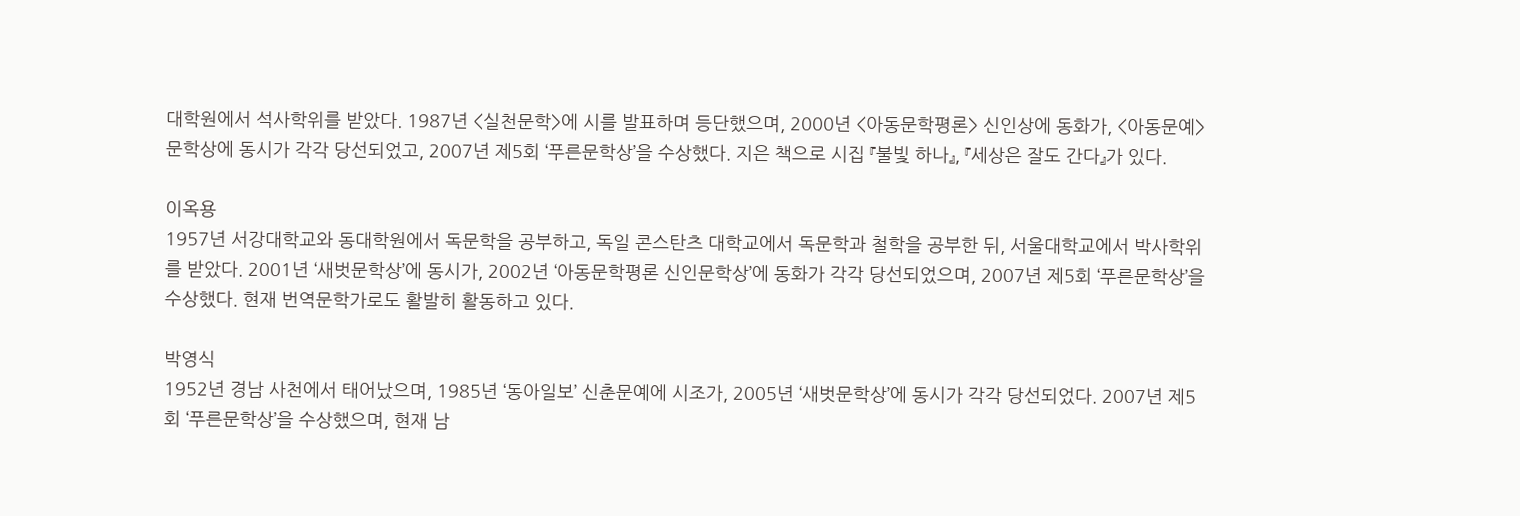대학원에서 석사학위를 받았다. 1987년 <실천문학>에 시를 발표하며 등단했으며, 2000년 <아동문학평론> 신인상에 동화가, <아동문예> 문학상에 동시가 각각 당선되었고, 2007년 제5회 ‘푸른문학상’을 수상했다. 지은 책으로 시집 『불빛 하나』, 『세상은 잘도 간다』가 있다.

이옥용
1957년 서강대학교와 동대학원에서 독문학을 공부하고, 독일 콘스탄츠 대학교에서 독문학과 철학을 공부한 뒤, 서울대학교에서 박사학위를 받았다. 2001년 ‘새벗문학상’에 동시가, 2002년 ‘아동문학평론 신인문학상’에 동화가 각각 당선되었으며, 2007년 제5회 ‘푸른문학상’을 수상했다. 현재 번역문학가로도 활발히 활동하고 있다.

박영식
1952년 경남 사천에서 태어났으며, 1985년 ‘동아일보’ 신춘문예에 시조가, 2005년 ‘새벗문학상’에 동시가 각각 당선되었다. 2007년 제5회 ‘푸른문학상’을 수상했으며, 현재 남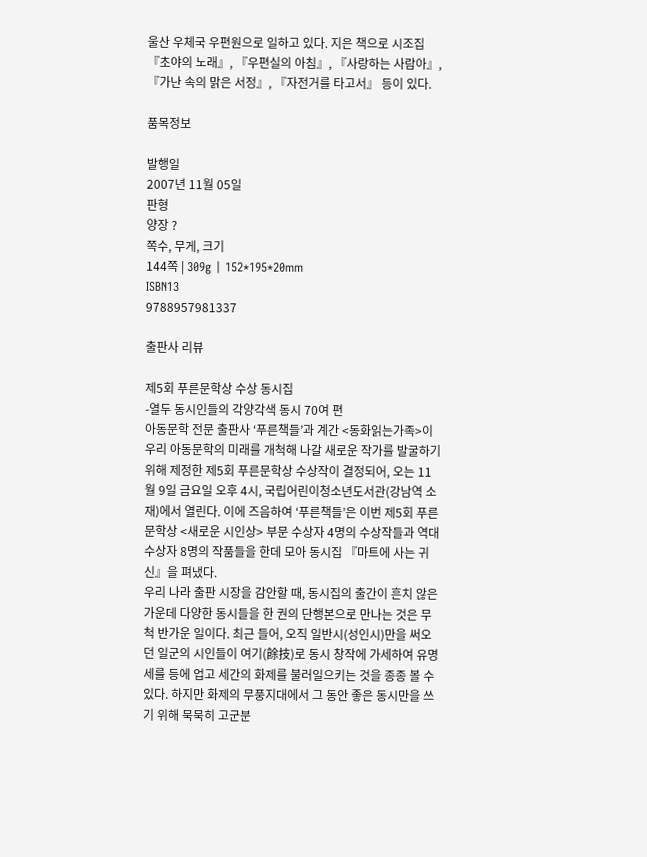울산 우체국 우편원으로 일하고 있다. 지은 책으로 시조집 『초야의 노래』, 『우편실의 아침』, 『사랑하는 사람아』, 『가난 속의 맑은 서정』, 『자전거를 타고서』 등이 있다.

품목정보

발행일
2007년 11월 05일
판형
양장 ?
쪽수, 무게, 크기
144쪽 | 309g | 152*195*20mm
ISBN13
9788957981337

출판사 리뷰

제5회 푸른문학상 수상 동시집
-열두 동시인들의 각양각색 동시 70여 편
아동문학 전문 출판사 ‘푸른책들’과 계간 <동화읽는가족>이 우리 아동문학의 미래를 개척해 나갈 새로운 작가를 발굴하기 위해 제정한 제5회 푸른문학상 수상작이 결정되어, 오는 11월 9일 금요일 오후 4시, 국립어린이청소년도서관(강남역 소재)에서 열린다. 이에 즈음하여 ‘푸른책들’은 이번 제5회 푸른문학상 <새로운 시인상> 부문 수상자 4명의 수상작들과 역대 수상자 8명의 작품들을 한데 모아 동시집 『마트에 사는 귀신』을 펴냈다.
우리 나라 출판 시장을 감안할 때, 동시집의 출간이 흔치 않은 가운데 다양한 동시들을 한 권의 단행본으로 만나는 것은 무척 반가운 일이다. 최근 들어, 오직 일반시(성인시)만을 써오던 일군의 시인들이 여기(餘技)로 동시 창작에 가세하여 유명세를 등에 업고 세간의 화제를 불러일으키는 것을 종종 볼 수 있다. 하지만 화제의 무풍지대에서 그 동안 좋은 동시만을 쓰기 위해 묵묵히 고군분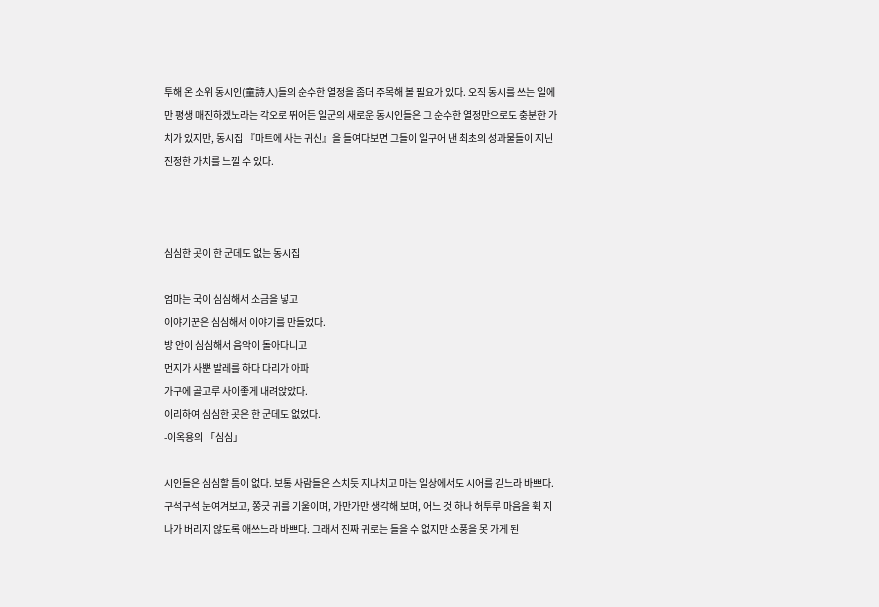투해 온 소위 동시인(童詩人)들의 순수한 열정을 좀더 주목해 볼 필요가 있다. 오직 동시를 쓰는 일에만 평생 매진하겠노라는 각오로 뛰어든 일군의 새로운 동시인들은 그 순수한 열정만으로도 충분한 가치가 있지만, 동시집 『마트에 사는 귀신』을 들여다보면 그들이 일구어 낸 최초의 성과물들이 지닌 진정한 가치를 느낄 수 있다.



심심한 곳이 한 군데도 없는 동시집

엄마는 국이 심심해서 소금을 넣고
이야기꾼은 심심해서 이야기를 만들었다.
방 안이 심심해서 음악이 돌아다니고
먼지가 사뿐 발레를 하다 다리가 아파
가구에 골고루 사이좋게 내려앉았다.
이리하여 심심한 곳은 한 군데도 없었다.
-이옥용의 「심심」

시인들은 심심할 틈이 없다. 보통 사람들은 스치듯 지나치고 마는 일상에서도 시어를 긷느라 바쁘다. 구석구석 눈여겨보고, 쫑긋 귀를 기울이며, 가만가만 생각해 보며, 어느 것 하나 허투루 마음을 휙 지나가 버리지 않도록 애쓰느라 바쁘다. 그래서 진짜 귀로는 들을 수 없지만 소풍을 못 가게 된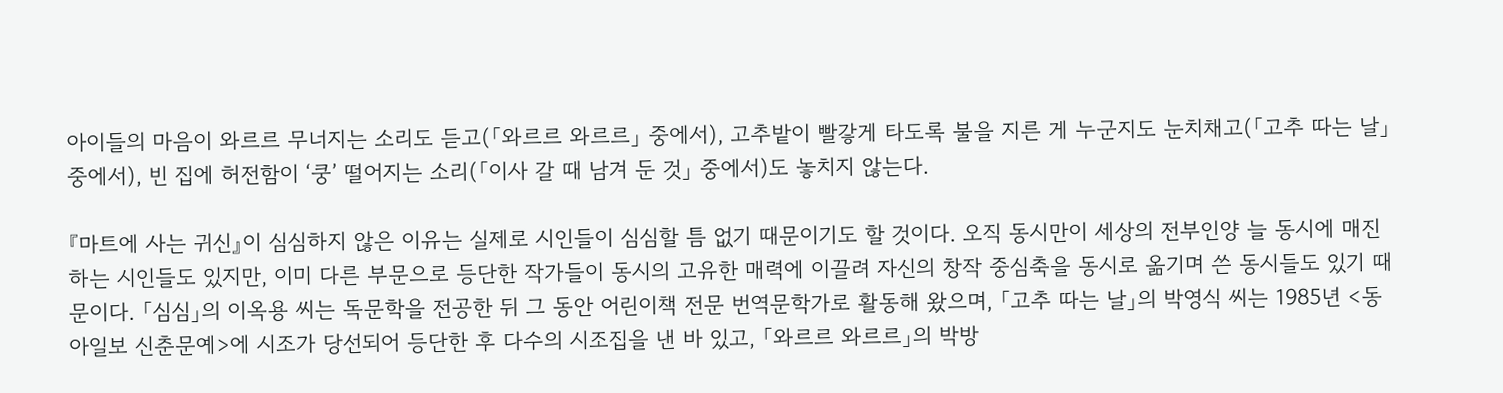아이들의 마음이 와르르 무너지는 소리도 듣고(「와르르 와르르」 중에서), 고추밭이 빨갛게 타도록 불을 지른 게 누군지도 눈치채고(「고추 따는 날」 중에서), 빈 집에 허전함이 ‘쿵’ 떨어지는 소리(「이사 갈 때 남겨 둔 것」 중에서)도 놓치지 않는다.

『마트에 사는 귀신』이 심심하지 않은 이유는 실제로 시인들이 심심할 틈 없기 때문이기도 할 것이다. 오직 동시만이 세상의 전부인양 늘 동시에 매진하는 시인들도 있지만, 이미 다른 부문으로 등단한 작가들이 동시의 고유한 매력에 이끌려 자신의 창작 중심축을 동시로 옮기며 쓴 동시들도 있기 때문이다. 「심심」의 이옥용 씨는 독문학을 전공한 뒤 그 동안 어린이책 전문 번역문학가로 활동해 왔으며, 「고추 따는 날」의 박영식 씨는 1985년 <동아일보 신춘문예>에 시조가 당선되어 등단한 후 다수의 시조집을 낸 바 있고, 「와르르 와르르」의 박방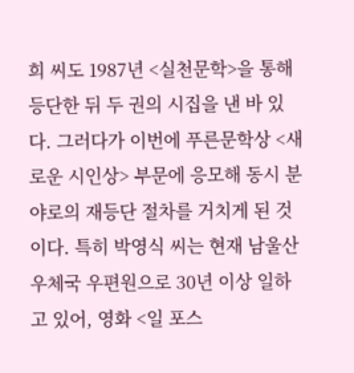희 씨도 1987년 <실천문학>을 통해 등단한 뒤 두 권의 시집을 낸 바 있다. 그러다가 이번에 푸른문학상 <새로운 시인상> 부문에 응모해 동시 분야로의 재등단 절차를 거치게 된 것이다. 특히 박영식 씨는 현재 남울산 우체국 우편원으로 30년 이상 일하고 있어, 영화 <일 포스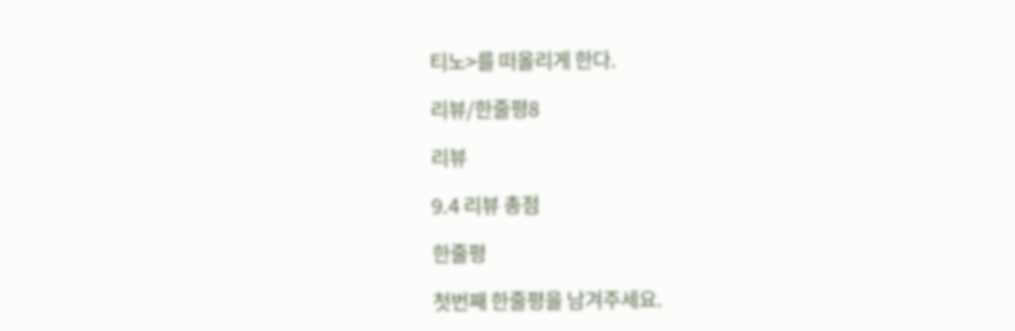티노>를 떠올리게 한다.

리뷰/한줄평8

리뷰

9.4 리뷰 총점

한줄평

첫번째 한줄평을 남겨주세요.